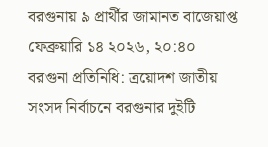বরগুনায় ৯ প্রার্থীর জামানত বাজেয়াপ্ত
ফেব্রুয়ারি ১৪ ২০২৬, ২০:৪০
বরগুনা প্রতিনিধি: ত্রয়োদশ জাতীয় সংসদ নির্বাচনে বরগুনার দুইটি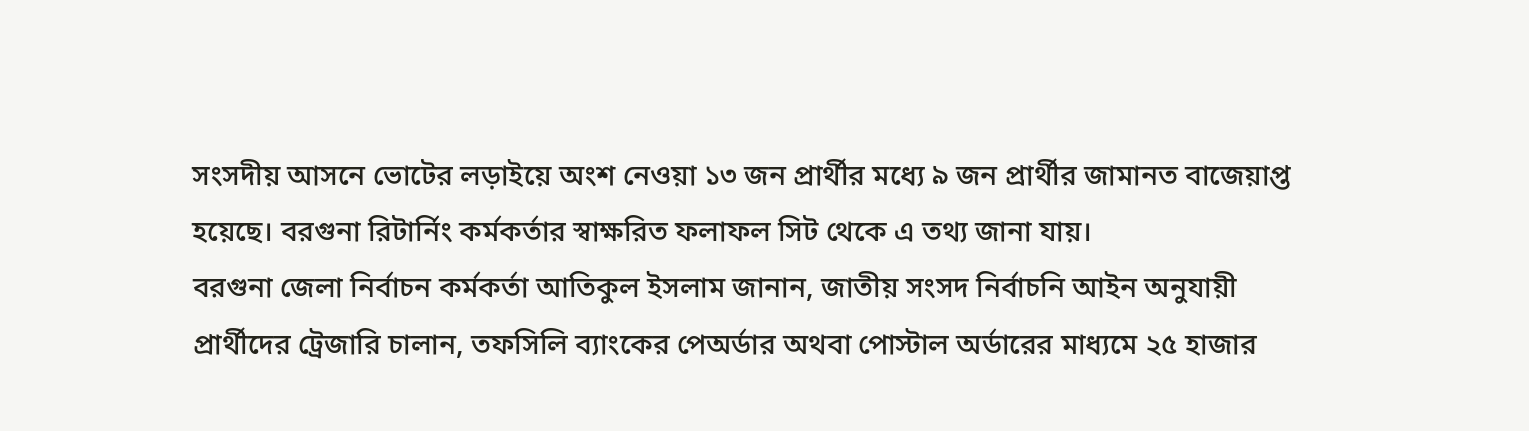সংসদীয় আসনে ভোটের লড়াইয়ে অংশ নেওয়া ১৩ জন প্রার্থীর মধ্যে ৯ জন প্রার্থীর জামানত বাজেয়াপ্ত হয়েছে। বরগুনা রিটার্নিং কর্মকর্তার স্বাক্ষরিত ফলাফল সিট থেকে এ তথ্য জানা যায়।
বরগুনা জেলা নির্বাচন কর্মকর্তা আতিকুল ইসলাম জানান, জাতীয় সংসদ নির্বাচনি আইন অনুযায়ী প্রার্থীদের ট্রেজারি চালান, তফসিলি ব্যাংকের পেঅর্ডার অথবা পোস্টাল অর্ডারের মাধ্যমে ২৫ হাজার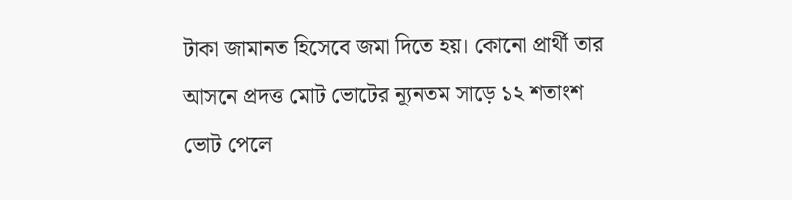টাকা জামানত হিসেবে জমা দিতে হয়। কোনো প্রার্থী তার আসনে প্রদত্ত মোট ভোটের ন্যূনতম সাড়ে ১২ শতাংশ ভোট পেলে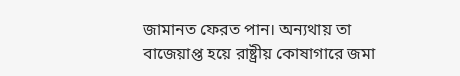জামানত ফেরত পান। অন্যথায় তা বাজেয়াপ্ত হয়ে রাষ্ট্রীয় কোষাগারে জমা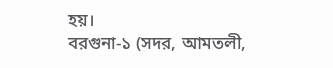হয়।
বরগুনা-১ (সদর, আমতলী,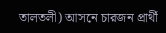তালতলী) আসনে চারজন প্রার্থী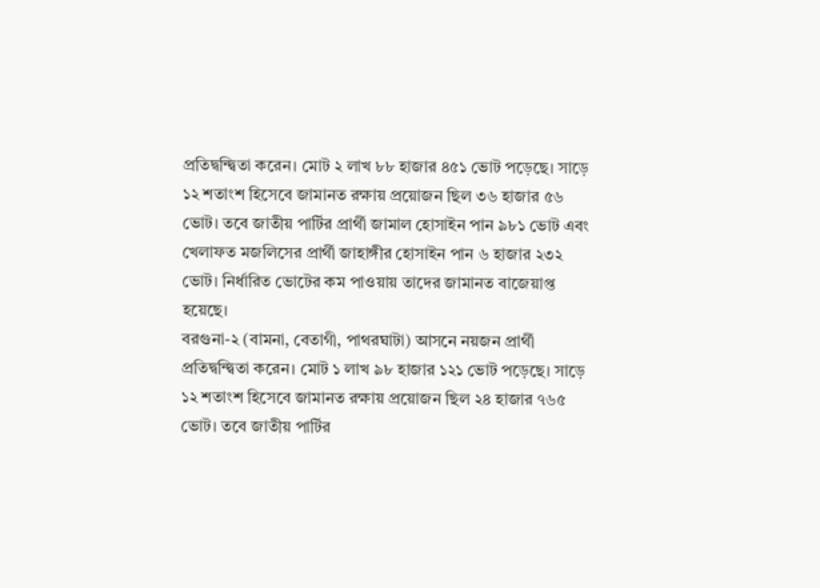প্রতিদ্বন্দ্বিতা করেন। মোট ২ লাখ ৮৮ হাজার ৪৫১ ভোট পড়েছে। সাড়ে ১২ শতাংশ হিসেবে জামানত রক্ষায় প্রয়োজন ছিল ৩৬ হাজার ৫৬ ভোট। তবে জাতীয় পার্টির প্রার্থী জামাল হোসাইন পান ৯৮১ ভোট এবং খেলাফত মজলিসের প্রার্থী জাহাঙ্গীর হোসাইন পান ৬ হাজার ২৩২ ভোট। নির্ধারিত ভোটের কম পাওয়ায় তাদের জামানত বাজেয়াপ্ত হয়েছে।
বরগুনা-২ (বামনা, বেতাগী, পাথরঘাটা) আসনে নয়জন প্রার্থী প্রতিদ্বন্দ্বিতা করেন। মোট ১ লাখ ৯৮ হাজার ১২১ ভোট পড়েছে। সাড়ে ১২ শতাংশ হিসেবে জামানত রক্ষায় প্রয়োজন ছিল ২৪ হাজার ৭৬৫ ভোট। তবে জাতীয় পার্টির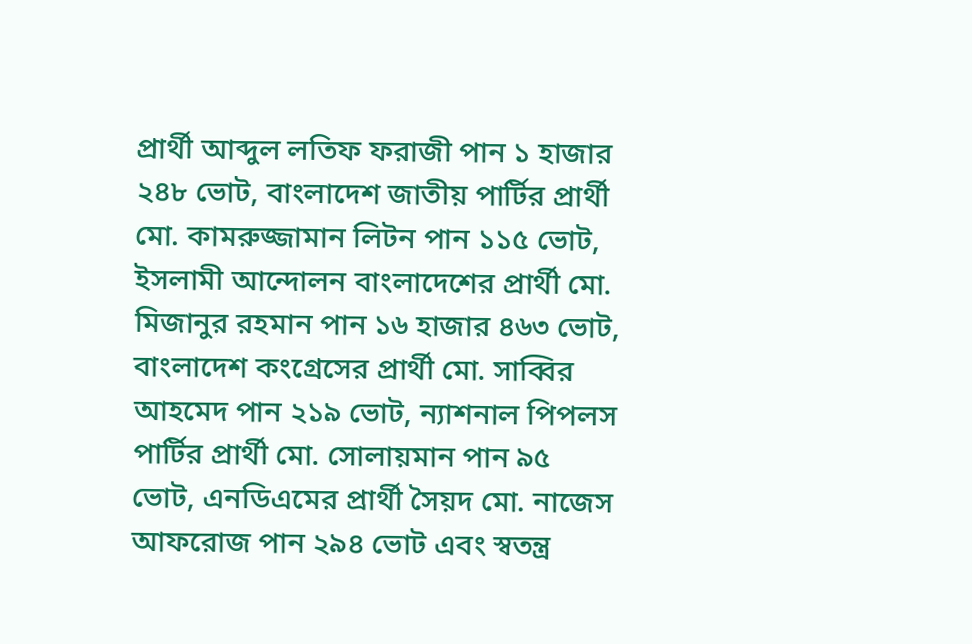প্রার্থী আব্দুল লতিফ ফরাজী পান ১ হাজার ২৪৮ ভোট, বাংলাদেশ জাতীয় পার্টির প্রার্থী মো. কামরুজ্জামান লিটন পান ১১৫ ভোট, ইসলামী আন্দোলন বাংলাদেশের প্রার্থী মো. মিজানুর রহমান পান ১৬ হাজার ৪৬৩ ভোট, বাংলাদেশ কংগ্রেসের প্রার্থী মো. সাব্বির আহমেদ পান ২১৯ ভোট, ন্যাশনাল পিপলস পার্টির প্রার্থী মো. সোলায়মান পান ৯৫ ভোট, এনডিএমের প্রার্থী সৈয়দ মো. নাজেস আফরোজ পান ২৯৪ ভোট এবং স্বতন্ত্র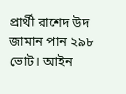প্রার্থী রাশেদ উদ জামান পান ২৯৮ ভোট। আইন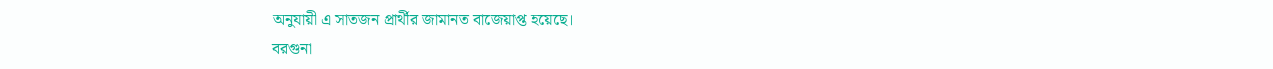অনুযায়ী এ সাতজন প্রার্থীর জামানত বাজেয়াপ্ত হয়েছে।
বরগুনা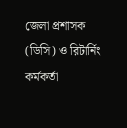জেলা প্রশাসক (ডিসি) ও রিটার্নিং কর্মকর্তা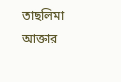তাছলিমা আক্তার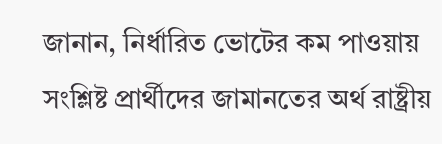জানান, নির্ধারিত ভোটের কম পাওয়ায় সংশ্লিষ্ট প্রার্থীদের জামানতের অর্থ রাষ্ট্রীয়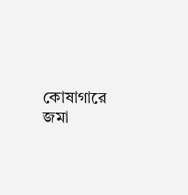কোষাগারে জমা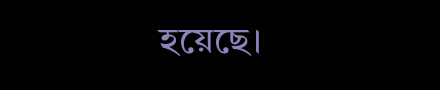হয়েছে।